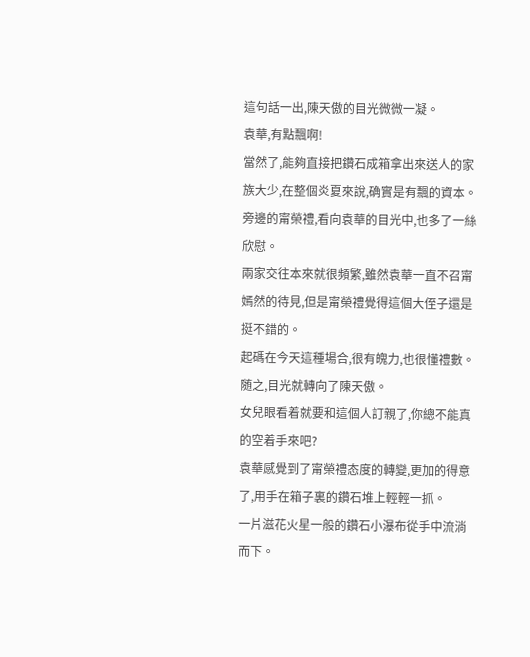這句話一出,陳天傲的目光微微一凝。
袁華,有點飄啊!
當然了,能夠直接把鑽石成箱拿出來送人的家族大少,在整個炎夏來說,确實是有飄的資本。
旁邊的甯榮禮,看向袁華的目光中,也多了一絲欣慰。
兩家交往本來就很頻繁,雖然袁華一直不召甯嫣然的待見,但是甯榮禮覺得這個大侄子還是挺不錯的。
起碼在今天這種場合,很有魄力,也很懂禮數。
随之,目光就轉向了陳天傲。
女兒眼看着就要和這個人訂親了,你總不能真的空着手來吧?
袁華感覺到了甯榮禮态度的轉變,更加的得意了,用手在箱子裏的鑽石堆上輕輕一抓。
一片滋花火星一般的鑽石小瀑布從手中流淌而下。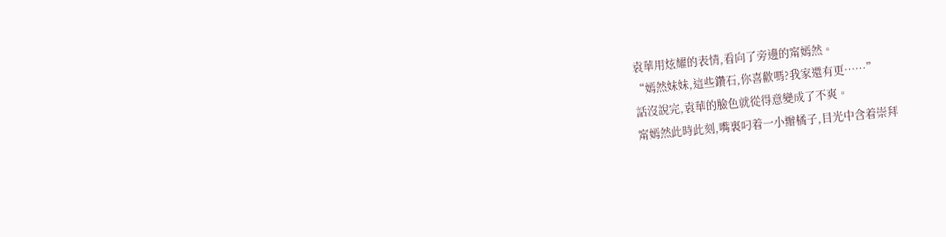袁華用炫耀的表情,看向了旁邊的甯嫣然。
“嫣然妹妹,這些鑽石,你喜歡嗎?我家還有更……”
話沒說完,袁華的臉色就從得意變成了不爽。
甯嫣然此時此刻,嘴裏叼着一小瓣橘子,目光中含着崇拜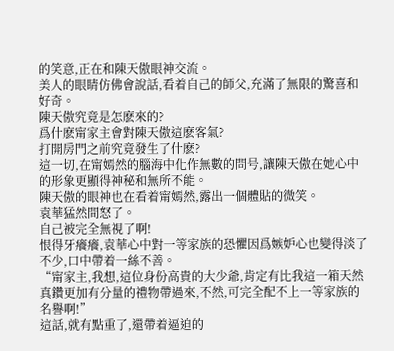的笑意,正在和陳天傲眼神交流。
美人的眼睛仿佛會說話,看着自己的師父,充滿了無限的驚喜和好奇。
陳天傲究竟是怎麽來的?
爲什麽甯家主會對陳天傲這麽客氣?
打開房門之前究竟發生了什麽?
這一切,在甯嫣然的腦海中化作無數的問号,讓陳天傲在她心中的形象更顯得神秘和無所不能。
陳天傲的眼神也在看着甯嫣然,露出一個體貼的微笑。
袁華猛然間怒了。
自己被完全無視了啊!
恨得牙癢癢,袁華心中對一等家族的恐懼因爲嫉妒心也變得淡了不少,口中帶着一絲不善。
“甯家主,我想,這位身份高貴的大少爺,肯定有比我這一箱天然真鑽更加有分量的禮物帶過來,不然,可完全配不上一等家族的名譽啊!”
這話,就有點重了,還帶着逼迫的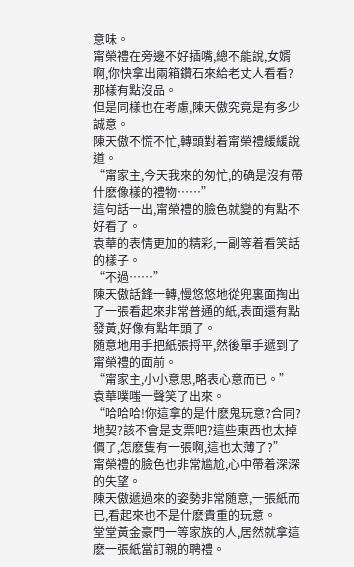意味。
甯榮禮在旁邊不好插嘴,總不能說,女婿啊,你快拿出兩箱鑽石來給老丈人看看?
那樣有點沒品。
但是同樣也在考慮,陳天傲究竟是有多少誠意。
陳天傲不慌不忙,轉頭對着甯榮禮緩緩說道。
“甯家主,今天我來的匆忙,的确是沒有帶什麽像樣的禮物……”
這句話一出,甯榮禮的臉色就變的有點不好看了。
袁華的表情更加的精彩,一副等着看笑話的樣子。
“不過……”
陳天傲話鋒一轉,慢悠悠地從兜裏面掏出了一張看起來非常普通的紙,表面還有點發黃,好像有點年頭了。
随意地用手把紙張捋平,然後單手遞到了甯榮禮的面前。
“甯家主,小小意思,略表心意而已。”
袁華噗嗤一聲笑了出來。
“哈哈哈!你這拿的是什麽鬼玩意?合同?地契?該不會是支票吧?這些東西也太掉價了,怎麽隻有一張啊,這也太薄了?”
甯榮禮的臉色也非常尴尬,心中帶着深深的失望。
陳天傲遞過來的姿勢非常随意,一張紙而已,看起來也不是什麽貴重的玩意。
堂堂黃金豪門一等家族的人,居然就拿這麽一張紙當訂親的聘禮。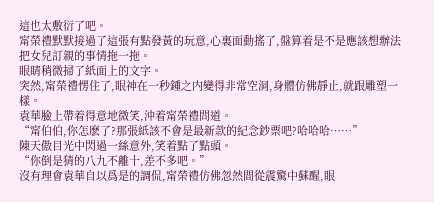這也太敷衍了吧。
甯榮禮默默接過了這張有點發黃的玩意,心裏面動搖了,盤算着是不是應該想辦法把女兒訂親的事情拖一拖。
眼睛稍微掃了紙面上的文字。
突然,甯榮禮愣住了,眼神在一秒鍾之内變得非常空洞,身體仿佛靜止,就跟雕塑一樣。
袁華臉上帶着得意地微笑,沖着甯榮禮問道。
“甯伯伯,你怎麽了?那張紙該不會是最新款的紀念鈔票吧?哈哈哈……”
陳天傲目光中閃過一絲意外,笑着點了點頭。
“你倒是猜的八九不離十,差不多吧。”
沒有理會袁華自以爲是的調侃,甯榮禮仿佛忽然間從震驚中蘇醒,眼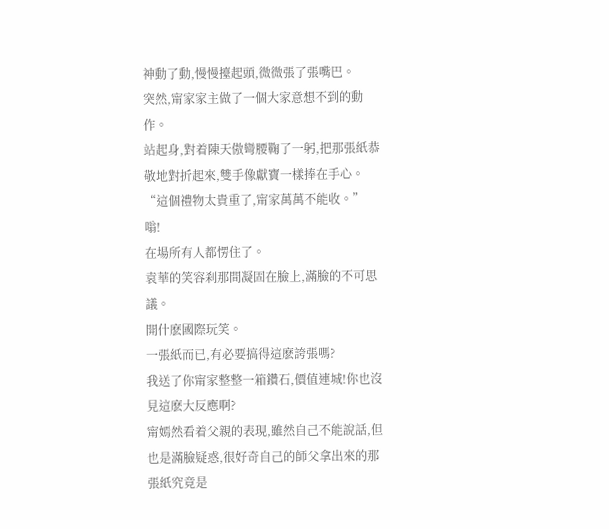神動了動,慢慢擡起頭,微微張了張嘴巴。
突然,甯家家主做了一個大家意想不到的動作。
站起身,對着陳天傲彎腰鞠了一躬,把那張紙恭敬地對折起來,雙手像獻寶一樣捧在手心。
“這個禮物太貴重了,甯家萬萬不能收。”
嗡!
在場所有人都愣住了。
袁華的笑容刹那間凝固在臉上,滿臉的不可思議。
開什麽國際玩笑。
一張紙而已,有必要搞得這麽誇張嗎?
我送了你甯家整整一箱鑽石,價值連城!你也沒見這麽大反應啊?
甯嫣然看着父親的表現,雖然自己不能說話,但也是滿臉疑惑,很好奇自己的師父拿出來的那張紙究竟是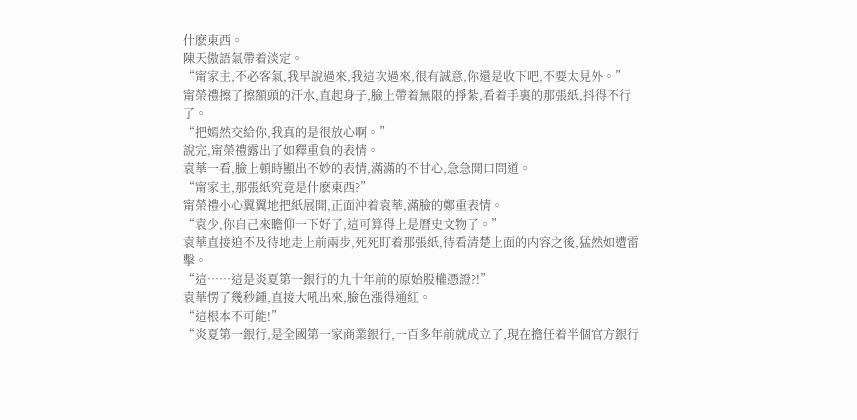什麽東西。
陳天傲語氣帶着淡定。
“甯家主,不必客氣,我早說過來,我這次過來,很有誠意,你還是收下吧,不要太見外。”
甯榮禮擦了擦額頭的汗水,直起身子,臉上帶着無限的掙紮,看着手裏的那張紙,抖得不行了。
“把嫣然交給你,我真的是很放心啊。”
說完,甯榮禮露出了如釋重負的表情。
袁華一看,臉上頓時顯出不妙的表情,滿滿的不甘心,急急開口問道。
“甯家主,那張紙究竟是什麽東西?”
甯榮禮小心翼翼地把紙展開,正面沖着袁華,滿臉的鄭重表情。
“袁少,你自己來瞻仰一下好了,這可算得上是曆史文物了。”
袁華直接迫不及待地走上前兩步,死死盯着那張紙,待看清楚上面的内容之後,猛然如遭雷擊。
“這……這是炎夏第一銀行的九十年前的原始股權憑證?!”
袁華愣了幾秒鍾,直接大吼出來,臉色漲得通紅。
“這根本不可能!”
“炎夏第一銀行,是全國第一家商業銀行,一百多年前就成立了,現在擔任着半個官方銀行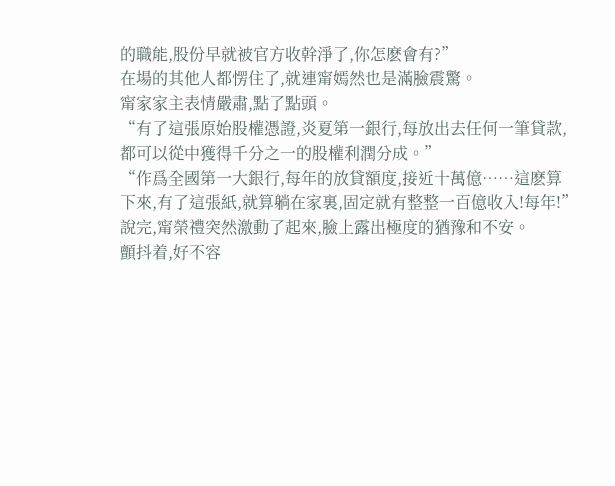的職能,股份早就被官方收幹淨了,你怎麽會有?”
在場的其他人都愣住了,就連甯嫣然也是滿臉震驚。
甯家家主表情嚴肅,點了點頭。
“有了這張原始股權憑證,炎夏第一銀行,每放出去任何一筆貸款,都可以從中獲得千分之一的股權利潤分成。”
“作爲全國第一大銀行,每年的放貸額度,接近十萬億……這麽算下來,有了這張紙,就算躺在家裏,固定就有整整一百億收入!每年!”
說完,甯榮禮突然激動了起來,臉上露出極度的猶豫和不安。
顫抖着,好不容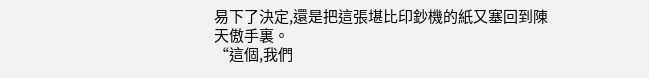易下了決定,還是把這張堪比印鈔機的紙又塞回到陳天傲手裏。
“這個,我們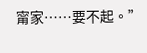甯家……要不起。”